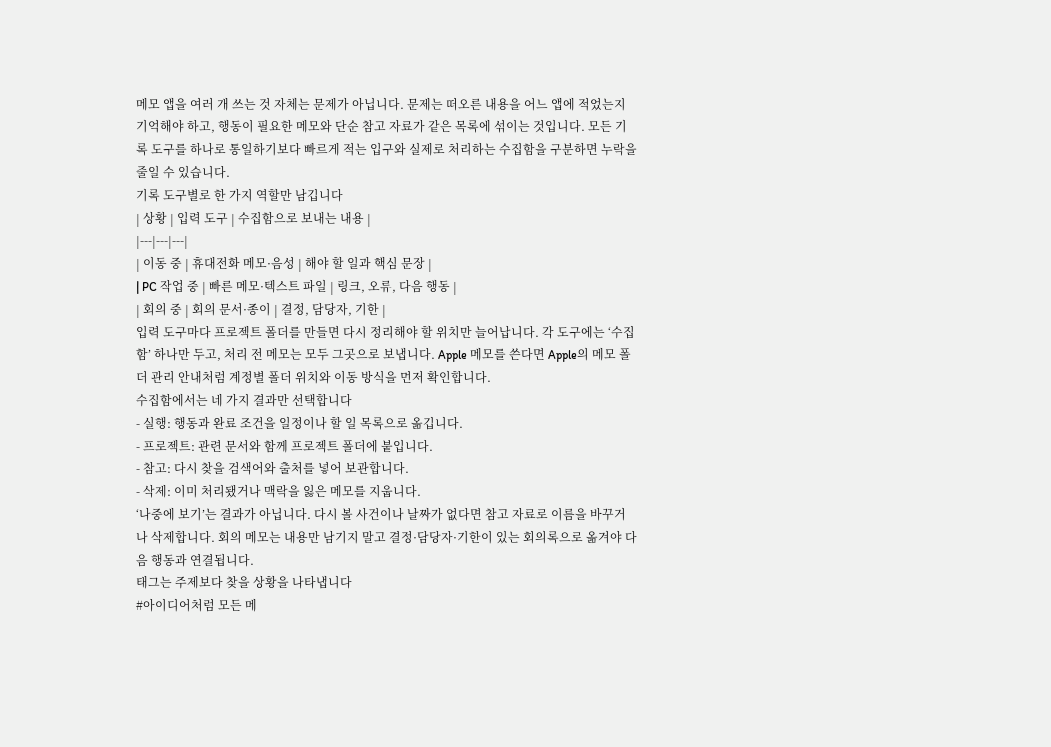메모 앱을 여러 개 쓰는 것 자체는 문제가 아닙니다. 문제는 떠오른 내용을 어느 앱에 적었는지 기억해야 하고, 행동이 필요한 메모와 단순 참고 자료가 같은 목록에 섞이는 것입니다. 모든 기록 도구를 하나로 통일하기보다 빠르게 적는 입구와 실제로 처리하는 수집함을 구분하면 누락을 줄일 수 있습니다.
기록 도구별로 한 가지 역할만 남깁니다
| 상황 | 입력 도구 | 수집함으로 보내는 내용 |
|---|---|---|
| 이동 중 | 휴대전화 메모·음성 | 해야 할 일과 핵심 문장 |
| PC 작업 중 | 빠른 메모·텍스트 파일 | 링크, 오류, 다음 행동 |
| 회의 중 | 회의 문서·종이 | 결정, 담당자, 기한 |
입력 도구마다 프로젝트 폴더를 만들면 다시 정리해야 할 위치만 늘어납니다. 각 도구에는 ‘수집함’ 하나만 두고, 처리 전 메모는 모두 그곳으로 보냅니다. Apple 메모를 쓴다면 Apple의 메모 폴더 관리 안내처럼 계정별 폴더 위치와 이동 방식을 먼저 확인합니다.
수집함에서는 네 가지 결과만 선택합니다
- 실행: 행동과 완료 조건을 일정이나 할 일 목록으로 옮깁니다.
- 프로젝트: 관련 문서와 함께 프로젝트 폴더에 붙입니다.
- 참고: 다시 찾을 검색어와 출처를 넣어 보관합니다.
- 삭제: 이미 처리됐거나 맥락을 잃은 메모를 지웁니다.
‘나중에 보기’는 결과가 아닙니다. 다시 볼 사건이나 날짜가 없다면 참고 자료로 이름을 바꾸거나 삭제합니다. 회의 메모는 내용만 남기지 말고 결정·담당자·기한이 있는 회의록으로 옮겨야 다음 행동과 연결됩니다.
태그는 주제보다 찾을 상황을 나타냅니다
#아이디어처럼 모든 메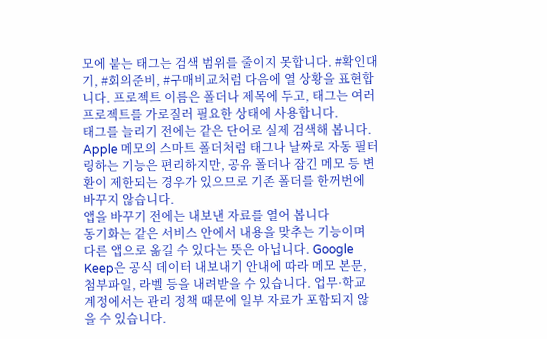모에 붙는 태그는 검색 범위를 줄이지 못합니다. #확인대기, #회의준비, #구매비교처럼 다음에 열 상황을 표현합니다. 프로젝트 이름은 폴더나 제목에 두고, 태그는 여러 프로젝트를 가로질러 필요한 상태에 사용합니다.
태그를 늘리기 전에는 같은 단어로 실제 검색해 봅니다. Apple 메모의 스마트 폴더처럼 태그나 날짜로 자동 필터링하는 기능은 편리하지만, 공유 폴더나 잠긴 메모 등 변환이 제한되는 경우가 있으므로 기존 폴더를 한꺼번에 바꾸지 않습니다.
앱을 바꾸기 전에는 내보낸 자료를 열어 봅니다
동기화는 같은 서비스 안에서 내용을 맞추는 기능이며 다른 앱으로 옮길 수 있다는 뜻은 아닙니다. Google Keep은 공식 데이터 내보내기 안내에 따라 메모 본문, 첨부파일, 라벨 등을 내려받을 수 있습니다. 업무·학교 계정에서는 관리 정책 때문에 일부 자료가 포함되지 않을 수 있습니다.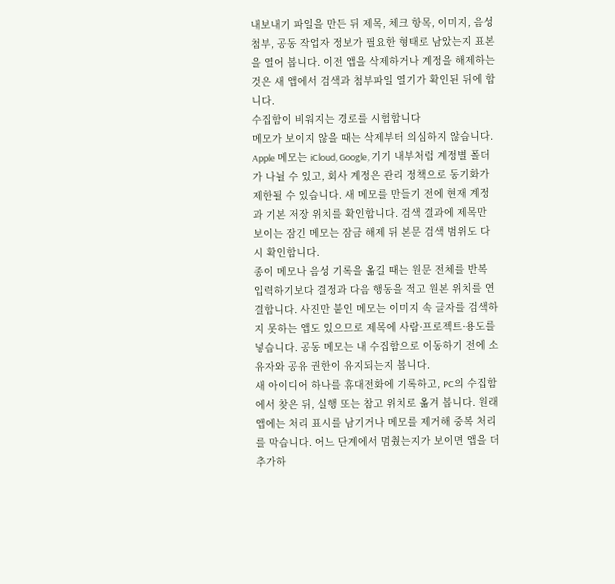내보내기 파일을 만든 뒤 제목, 체크 항목, 이미지, 음성 첨부, 공동 작업자 정보가 필요한 형태로 남았는지 표본을 열어 봅니다. 이전 앱을 삭제하거나 계정을 해제하는 것은 새 앱에서 검색과 첨부파일 열기가 확인된 뒤에 합니다.
수집함이 비워지는 경로를 시험합니다
메모가 보이지 않을 때는 삭제부터 의심하지 않습니다. Apple 메모는 iCloud, Google, 기기 내부처럼 계정별 폴더가 나뉠 수 있고, 회사 계정은 관리 정책으로 동기화가 제한될 수 있습니다. 새 메모를 만들기 전에 현재 계정과 기본 저장 위치를 확인합니다. 검색 결과에 제목만 보이는 잠긴 메모는 잠금 해제 뒤 본문 검색 범위도 다시 확인합니다.
종이 메모나 음성 기록을 옮길 때는 원문 전체를 반복 입력하기보다 결정과 다음 행동을 적고 원본 위치를 연결합니다. 사진만 붙인 메모는 이미지 속 글자를 검색하지 못하는 앱도 있으므로 제목에 사람·프로젝트·용도를 넣습니다. 공동 메모는 내 수집함으로 이동하기 전에 소유자와 공유 권한이 유지되는지 봅니다.
새 아이디어 하나를 휴대전화에 기록하고, PC의 수집함에서 찾은 뒤, 실행 또는 참고 위치로 옮겨 봅니다. 원래 앱에는 처리 표시를 남기거나 메모를 제거해 중복 처리를 막습니다. 어느 단계에서 멈췄는지가 보이면 앱을 더 추가하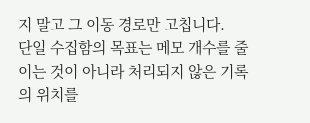지 말고 그 이동 경로만 고칩니다.
단일 수집함의 목표는 메모 개수를 줄이는 것이 아니라 처리되지 않은 기록의 위치를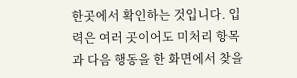한곳에서 확인하는 것입니다. 입력은 여러 곳이어도 미처리 항목과 다음 행동을 한 화면에서 찾을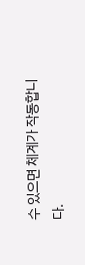수 있으면 체계가 작동합니다.